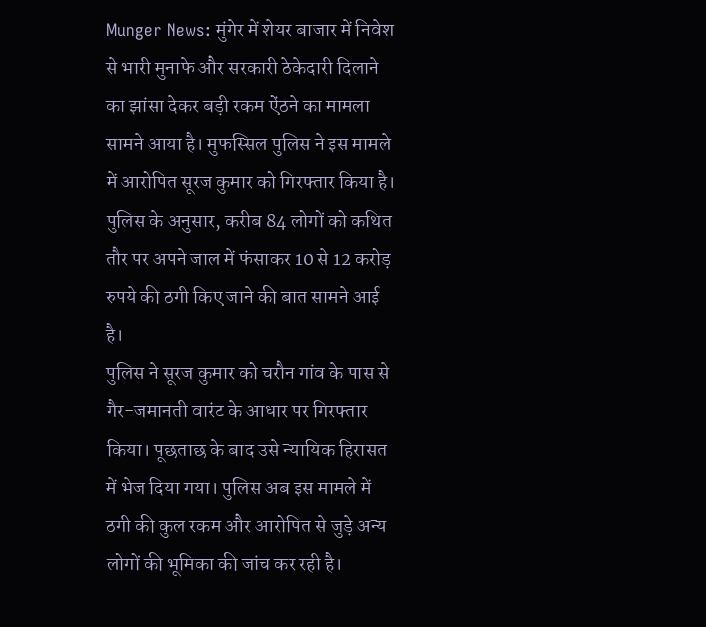Munger News: मुंगेर में शेयर बाजार में निवेश से भारी मुनाफे और सरकारी ठेकेदारी दिलाने का झांसा देकर बड़ी रकम ऐंठने का मामला सामने आया है। मुफस्सिल पुलिस ने इस मामले में आरोपित सूरज कुमार को गिरफ्तार किया है।
पुलिस के अनुसार, करीब 84 लोगों को कथित तौर पर अपने जाल में फंसाकर 10 से 12 करोड़ रुपये की ठगी किए जाने की बात सामने आई है।
पुलिस ने सूरज कुमार को चरौन गांव के पास से गैर-जमानती वारंट के आधार पर गिरफ्तार किया। पूछताछ के बाद उसे न्यायिक हिरासत में भेज दिया गया। पुलिस अब इस मामले में ठगी की कुल रकम और आरोपित से जुड़े अन्य लोगों की भूमिका की जांच कर रही है।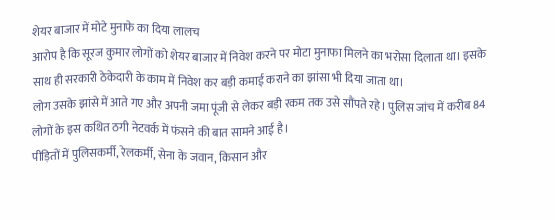शेयर बाजार में मोटे मुनाफे का दिया लालच
आरोप है कि सूरज कुमार लोगों को शेयर बाजार में निवेश करने पर मोटा मुनाफा मिलने का भरोसा दिलाता था। इसके साथ ही सरकारी ठेकेदारी के काम में निवेश कर बड़ी कमाई कराने का झांसा भी दिया जाता था।
लोग उसके झांसे में आते गए और अपनी जमा पूंजी से लेकर बड़ी रकम तक उसे सौंपते रहे। पुलिस जांच में करीब 84 लोगों के इस कथित ठगी नेटवर्क में फंसने की बात सामने आई है।
पीड़ितों में पुलिसकर्मी, रेलकर्मी, सेना के जवान, किसान और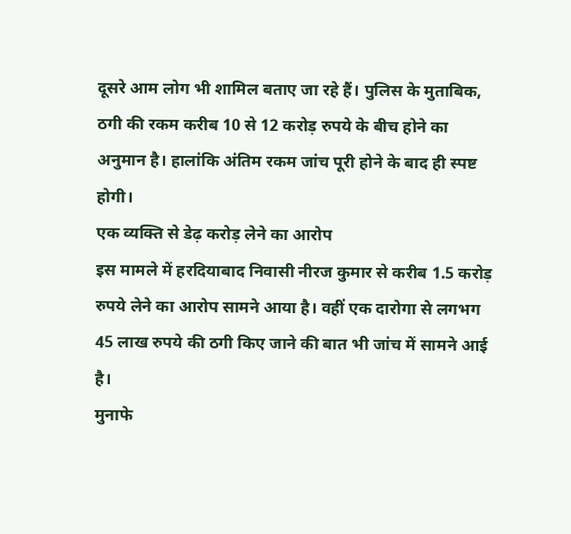दूसरे आम लोग भी शामिल बताए जा रहे हैं। पुलिस के मुताबिक, ठगी की रकम करीब 10 से 12 करोड़ रुपये के बीच होने का अनुमान है। हालांकि अंतिम रकम जांच पूरी होने के बाद ही स्पष्ट होगी।
एक व्यक्ति से डेढ़ करोड़ लेने का आरोप
इस मामले में हरदियाबाद निवासी नीरज कुमार से करीब 1.5 करोड़ रुपये लेने का आरोप सामने आया है। वहीं एक दारोगा से लगभग 45 लाख रुपये की ठगी किए जाने की बात भी जांच में सामने आई है।
मुनाफे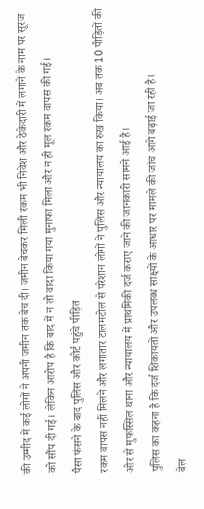की उम्मीद में कई लोगों ने अपनी जमीन तक बेच दी। जमीन बेचकर मिली रकम भी निवेश और ठेकेदारी में लगाने के नाम पर सूरज को सौंप दी गई। लेकिन आरोप है कि बाद में न तो वादा किया गया मुनाफा मिला और न ही मूल रकम वापस की गई।
पैसा फंसने के बाद पुलिस और कोर्ट पहुंचे पीड़ित
रकम वापस नहीं मिलने और लगातार टालमटोल से परेशान लोगों ने पुलिस और न्यायालय का रुख किया। अब तक 10 पीड़ितों की ओर से मुफस्सिल थाना और न्यायालय में प्राथमिकी दर्ज कराए जाने की जानकारी सामने आई है।
पुलिस का कहना है कि दर्ज शिकायतों और उपलब्ध साक्ष्यों के आधार पर मामले की जांच आगे बढ़ाई जा रही है।
बेल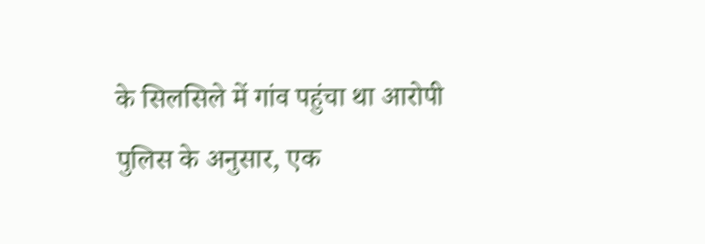के सिलसिले में गांव पहुंचा था आरोपी
पुलिस के अनुसार, एक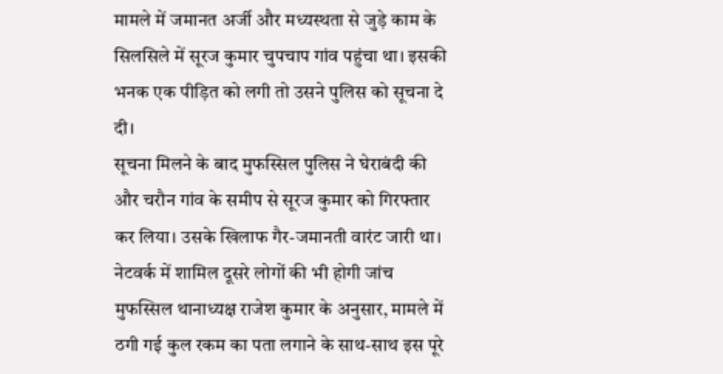मामले में जमानत अर्जी और मध्यस्थता से जुड़े काम के सिलसिले में सूरज कुमार चुपचाप गांव पहुंचा था। इसकी भनक एक पीड़ित को लगी तो उसने पुलिस को सूचना दे दी।
सूचना मिलने के बाद मुफस्सिल पुलिस ने घेराबंदी की और चरौन गांव के समीप से सूरज कुमार को गिरफ्तार कर लिया। उसके खिलाफ गैर-जमानती वारंट जारी था।
नेटवर्क में शामिल दूसरे लोगों की भी होगी जांच
मुफस्सिल थानाध्यक्ष राजेश कुमार के अनुसार, मामले में ठगी गई कुल रकम का पता लगाने के साथ-साथ इस पूरे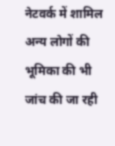नेटवर्क में शामिल अन्य लोगों की भूमिका की भी जांच की जा रही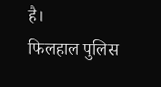है।
फिलहाल पुलिस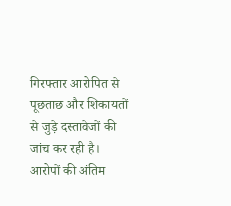गिरफ्तार आरोपित से पूछताछ और शिकायतों से जुड़े दस्तावेजों की जांच कर रही है। आरोपों की अंतिम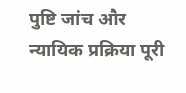पुष्टि जांच और न्यायिक प्रक्रिया पूरी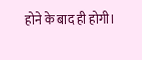होने के बाद ही होगी।